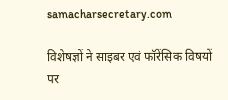samacharsecretary.com

विशेषज्ञों ने साइबर एवं फॉरेंसिक विषयों पर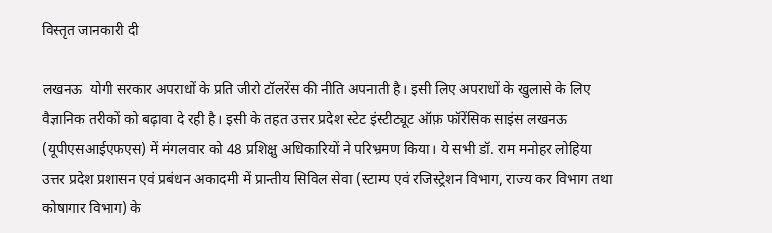विस्तृत जानकारी दी

लखनऊ  योगी सरकार अपराधों के प्रति जीरो टॉलरेंस की नीति अपनाती है। इसी लिए अपराधों के खुलासे के लिए वैज्ञानिक तरीकों को बढ़ावा दे रही है। इसी के तहत उत्तर प्रदेश स्टेट इंस्टीट्यूट ऑफ़ फॉरेंसिक साइंस लखनऊ (यूपीएसआईएफएस) में मंगलवार को 48 प्रशिक्षु अधिकारियों ने परिभ्रमण किया। ये सभी डॉ. राम मनोहर लोहिया उत्तर प्रदेश प्रशासन एवं प्रबंधन अकादमी में प्रान्तीय सिविल सेवा (स्टाम्प एवं रजिस्ट्रेशन विभाग, राज्य कर विभाग तथा कोषागार विभाग) के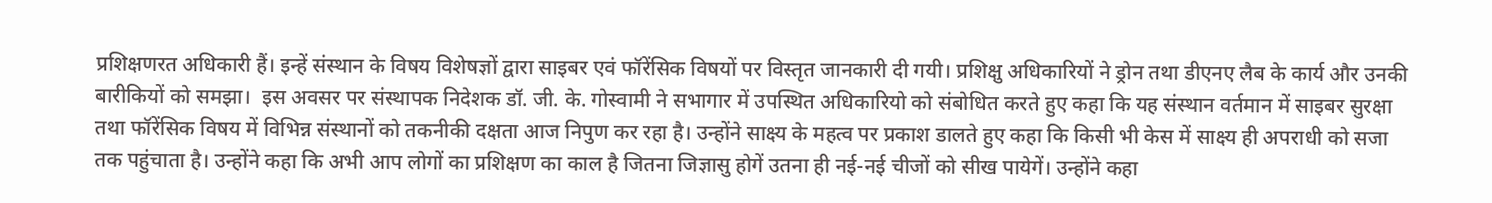प्रशिक्षणरत अधिकारी हैं। इन्हें संस्थान के विषय विशेषज्ञों द्वारा साइबर एवं फॉरेंसिक विषयों पर विस्तृत जानकारी दी गयी। प्रशिक्षु अधिकारियों ने ड्रोन तथा डीएनए लैब के कार्य और उनकी बारीकियों को समझा।  इस अवसर पर संस्थापक निदेशक डॉ. जी. के. गोस्वामी ने सभागार में उपस्थित अधिकारियो को संबोधित करते हुए कहा कि यह संस्थान वर्तमान में साइबर सुरक्षा तथा फॉरेंसिक विषय में विभिन्न संस्थानों को तकनीकी दक्षता आज निपुण कर रहा है। उन्होंने साक्ष्य के महत्व पर प्रकाश डालते हुए कहा कि किसी भी केस में साक्ष्य ही अपराधी को सजा तक पहुंचाता है। उन्होंने कहा कि अभी आप लोगों का प्रशिक्षण का काल है जितना जिज्ञासु होगें उतना ही नई-नई चीजों को सीख पायेगें। उन्होंने कहा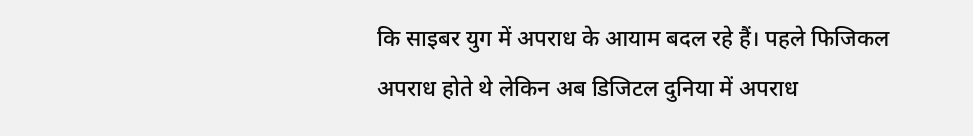कि साइबर युग में अपराध के आयाम बदल रहे हैं। पहले फिजिकल अपराध होते थे लेकिन अब डिजिटल दुनिया में अपराध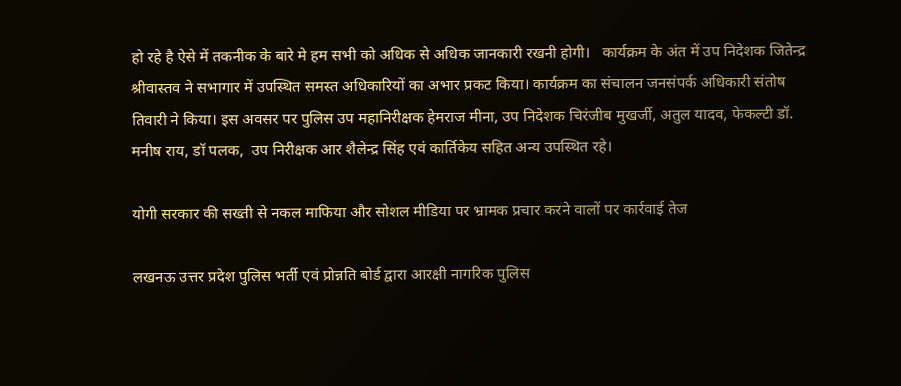हो रहे है ऐसे में तकनीक के बारे मे हम सभी को अधिक से अधिक जानकारी रखनी होगी।   कार्यक्रम के अंत में उप निदेशक जितेन्द्र श्रीवास्तव ने सभागार में उपस्थित समस्त अधिकारियों का अभार प्रकट किया। कार्यक्रम का संचालन जनसंपर्क अधिकारी संतोष तिवारी ने किया। इस अवसर पर पुलिस उप महानिरीक्षक हेमराज मीना, उप निदेशक चिरंजीब मुखर्जी, अतुल यादव, फेकल्टी डॉ. मनीष राय, डॉ पलक,  उप निरीक्षक आर शैलेन्द्र सिंह एवं कार्तिकेय सहित अन्य उपस्थित रहे।

योगी सरकार की सख्ती से नकल माफिया और सोशल मीडिया पर भ्रामक प्रचार करने वालों पर कार्रवाई तेज

लखनऊ उत्तर प्रदेश पुलिस भर्ती एवं प्रोन्नति बोर्ड द्वारा आरक्षी नागरिक पुलिस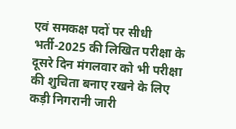एवं समकक्ष पदों पर सीधी भर्ती-2025 की लिखित परीक्षा के दूसरे दिन मंगलवार को भी परीक्षा की शुचिता बनाए रखने के लिए कड़ी निगरानी जारी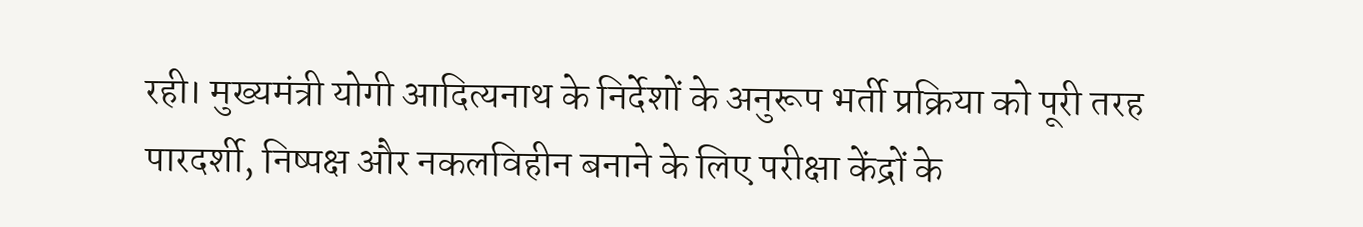रही। मुख्यमंत्री योगी आदित्यनाथ के निर्देशों के अनुरूप भर्ती प्रक्रिया को पूरी तरह पारदर्शी, निष्पक्ष और नकलविहीन बनाने के लिए परीक्षा केंद्रों के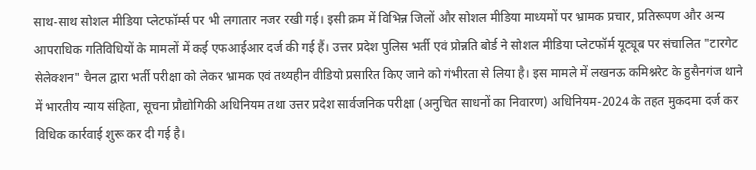साथ-साथ सोशल मीडिया प्लेटफॉर्म्स पर भी लगातार नजर रखी गई। इसी क्रम में विभिन्न जिलों और सोशल मीडिया माध्यमों पर भ्रामक प्रचार, प्रतिरूपण और अन्य आपराधिक गतिविधियों के मामलों में कई एफआईआर दर्ज की गई हैं। उत्तर प्रदेश पुलिस भर्ती एवं प्रोन्नति बोर्ड ने सोशल मीडिया प्लेटफॉर्म यूट्यूब पर संचालित "टारगेट सेलेक्शन" चैनल द्वारा भर्ती परीक्षा को लेकर भ्रामक एवं तथ्यहीन वीडियो प्रसारित किए जाने को गंभीरता से लिया है। इस मामले में लखनऊ कमिश्नरेट के हुसैनगंज थाने में भारतीय न्याय संहिता, सूचना प्रौद्योगिकी अधिनियम तथा उत्तर प्रदेश सार्वजनिक परीक्षा (अनुचित साधनों का निवारण) अधिनियम-2024 के तहत मुकदमा दर्ज कर विधिक कार्रवाई शुरू कर दी गई है।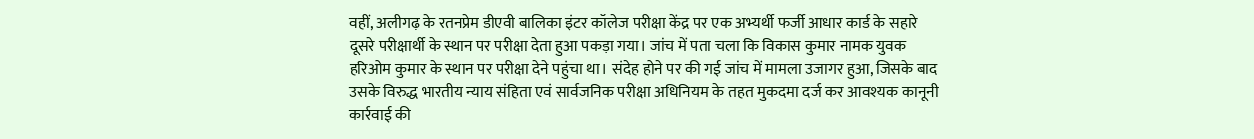वहीं, अलीगढ़ के रतनप्रेम डीएवी बालिका इंटर कॉलेज परीक्षा केंद्र पर एक अभ्यर्थी फर्जी आधार कार्ड के सहारे दूसरे परीक्षार्थी के स्थान पर परीक्षा देता हुआ पकड़ा गया। जांच में पता चला कि विकास कुमार नामक युवक हरिओम कुमार के स्थान पर परीक्षा देने पहुंचा था। संदेह होने पर की गई जांच में मामला उजागर हुआ, जिसके बाद उसके विरुद्ध भारतीय न्याय संहिता एवं सार्वजनिक परीक्षा अधिनियम के तहत मुकदमा दर्ज कर आवश्यक कानूनी कार्रवाई की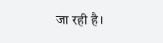जा रही है।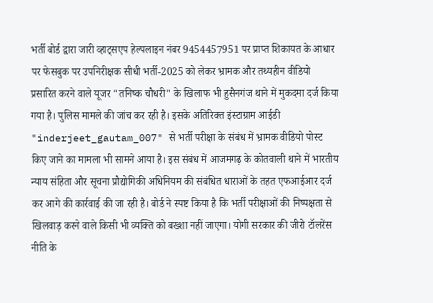भर्ती बोर्ड द्वारा जारी व्हाट्सएप हेल्पलाइन नंबर 9454457951 पर प्राप्त शिकायत के आधार पर फेसबुक पर उपनिरीक्षक सीधी भर्ती-2025 को लेकर भ्रामक और तथ्यहीन वीडियो प्रसारित करने वाले यूजर "तनिष्क चौधरी" के खिलाफ भी हुसैनगंज थाने में मुकदमा दर्ज किया गया है। पुलिस मामले की जांच कर रही है। इसके अतिरिक्त इंस्टाग्राम आईडी "inderjeet_gautam_007" से भर्ती परीक्षा के संबंध में भ्रामक वीडियो पोस्ट किए जाने का मामला भी सामने आया है। इस संबंध में आजमगढ़ के कोतवाली थाने में भारतीय न्याय संहिता और सूचना प्रौद्योगिकी अधिनियम की संबंधित धाराओं के तहत एफआईआर दर्ज कर आगे की कार्रवाई की जा रही है। बोर्ड ने स्पष्ट किया है कि भर्ती परीक्षाओं की निष्पक्षता से खिलवाड़ करने वाले किसी भी व्यक्ति को बख्शा नहीं जाएगा। योगी सरकार की जीरो टॉलरेंस नीति के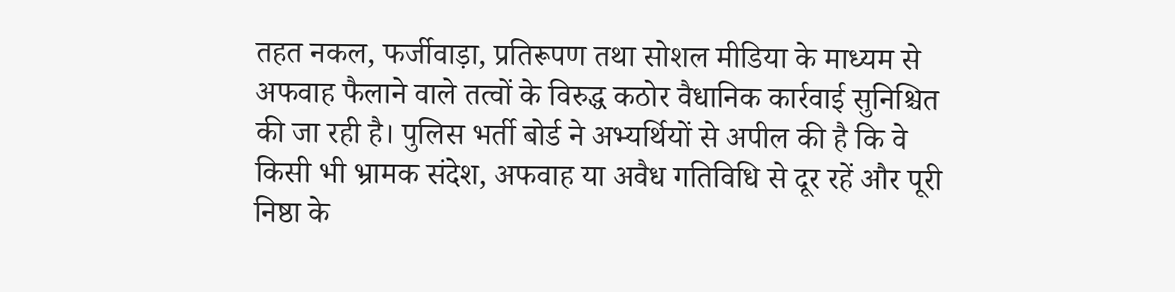तहत नकल, फर्जीवाड़ा, प्रतिरूपण तथा सोशल मीडिया के माध्यम से अफवाह फैलाने वाले तत्वों के विरुद्ध कठोर वैधानिक कार्रवाई सुनिश्चित की जा रही है। पुलिस भर्ती बोर्ड ने अभ्यर्थियों से अपील की है कि वे किसी भी भ्रामक संदेश, अफवाह या अवैध गतिविधि से दूर रहें और पूरी निष्ठा के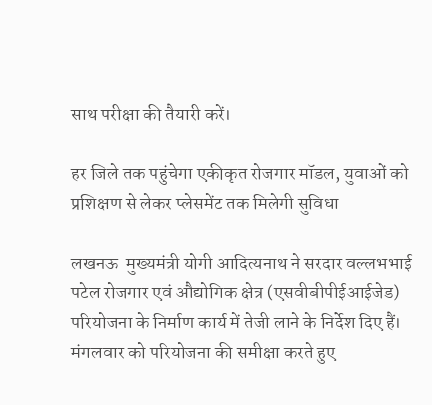साथ परीक्षा की तैयारी करें।

हर जिले तक पहुंचेगा एकीकृत रोजगार मॉडल, युवाओं को प्रशिक्षण से लेकर प्लेसमेंट तक मिलेगी सुविधा

लखनऊ  मुख्यमंत्री योगी आदित्यनाथ ने सरदार वल्लभभाई पटेल रोजगार एवं औद्योगिक क्षेत्र (एसवीबीपीईआईजेड) परियोजना के निर्माण कार्य में तेजी लाने के निर्देश दिए हैं। मंगलवार को परियोजना की समीक्षा करते हुए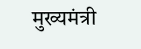मुख्यमंत्री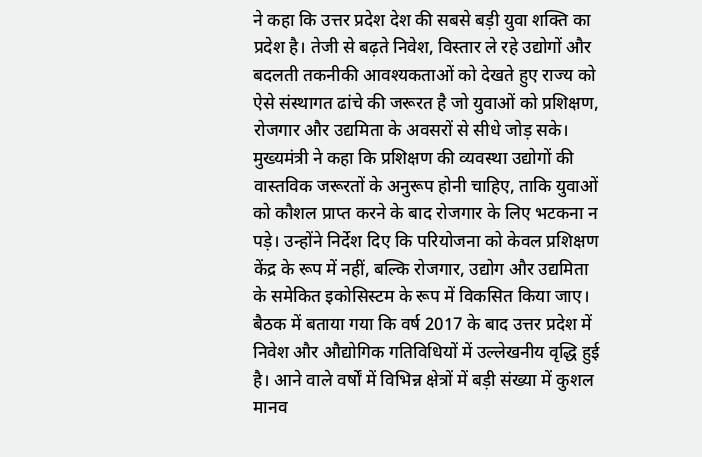ने कहा कि उत्तर प्रदेश देश की सबसे बड़ी युवा शक्ति का प्रदेश है। तेजी से बढ़ते निवेश, विस्तार ले रहे उद्योगों और बदलती तकनीकी आवश्यकताओं को देखते हुए राज्य को ऐसे संस्थागत ढांचे की जरूरत है जो युवाओं को प्रशिक्षण, रोजगार और उद्यमिता के अवसरों से सीधे जोड़ सके। मुख्यमंत्री ने कहा कि प्रशिक्षण की व्यवस्था उद्योगों की वास्तविक जरूरतों के अनुरूप होनी चाहिए, ताकि युवाओं को कौशल प्राप्त करने के बाद रोजगार के लिए भटकना न पड़े। उन्होंने निर्देश दिए कि परियोजना को केवल प्रशिक्षण केंद्र के रूप में नहीं, बल्कि रोजगार, उद्योग और उद्यमिता के समेकित इकोसिस्टम के रूप में विकसित किया जाए। बैठक में बताया गया कि वर्ष 2017 के बाद उत्तर प्रदेश में निवेश और औद्योगिक गतिविधियों में उल्लेखनीय वृद्धि हुई है। आने वाले वर्षों में विभिन्न क्षेत्रों में बड़ी संख्या में कुशल मानव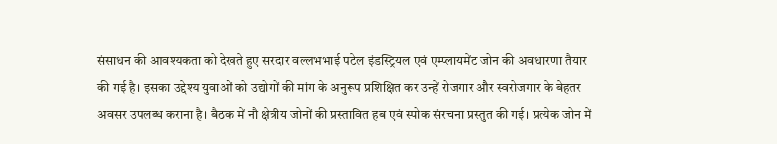संसाधन की आवश्यकता को देखते हुए सरदार वल्लभभाई पटेल इंडस्ट्रियल एवं एम्प्लायमेंट जोन की अवधारणा तैयार की गई है। इसका उद्देश्य युवाओं को उद्योगों की मांग के अनुरूप प्रशिक्षित कर उन्हें रोजगार और स्वरोजगार के बेहतर अवसर उपलब्ध कराना है। बैठक में नौ क्षेत्रीय जोनों की प्रस्तावित हब एवं स्पोक संरचना प्रस्तुत की गई। प्रत्येक जोन में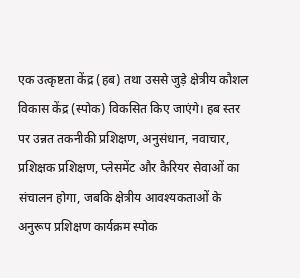एक उत्कृष्टता केंद्र (हब) तथा उससे जुड़े क्षेत्रीय कौशल विकास केंद्र (स्पोक) विकसित किए जाएंगे। हब स्तर पर उन्नत तकनीकी प्रशिक्षण, अनुसंधान, नवाचार, प्रशिक्षक प्रशिक्षण, प्लेसमेंट और कैरियर सेवाओं का संचालन होगा, जबकि क्षेत्रीय आवश्यकताओं के अनुरूप प्रशिक्षण कार्यक्रम स्पोक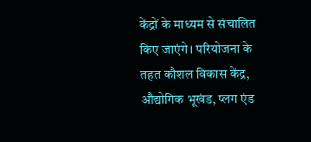केंद्रों के माध्यम से संचालित किए जाएंगे। परियोजना के तहत कौशल विकास केंद्र, औद्योगिक भूखंड, प्लग एंड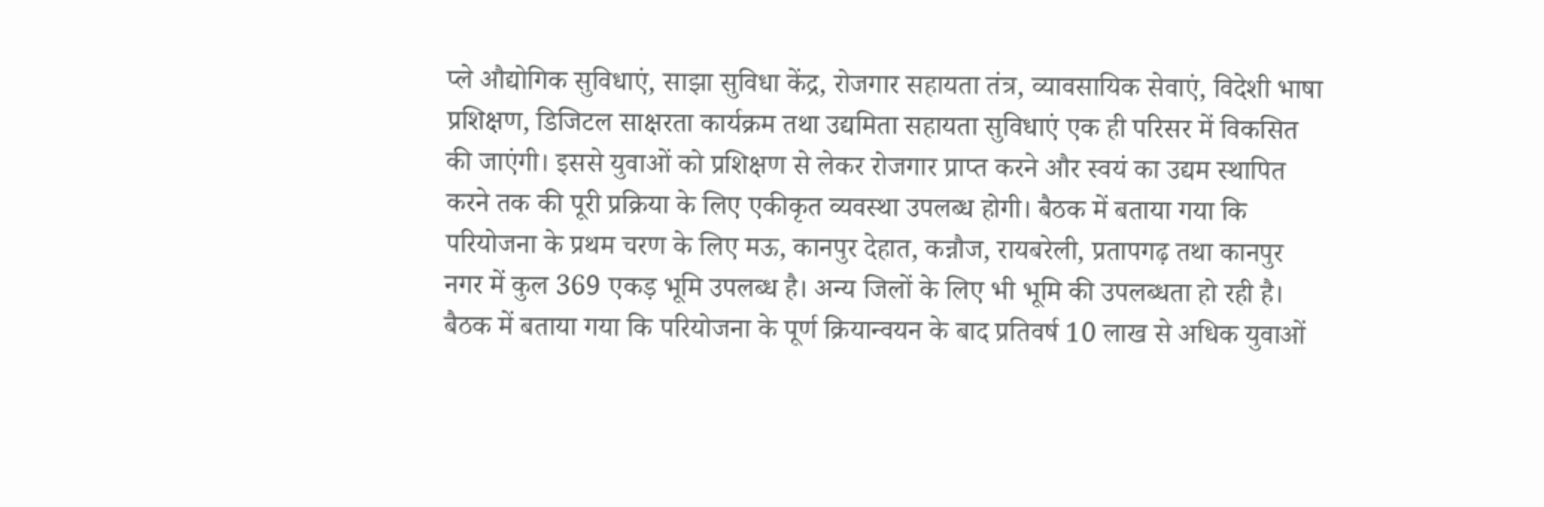प्ले औद्योगिक सुविधाएं, साझा सुविधा केंद्र, रोजगार सहायता तंत्र, व्यावसायिक सेवाएं, विदेशी भाषा प्रशिक्षण, डिजिटल साक्षरता कार्यक्रम तथा उद्यमिता सहायता सुविधाएं एक ही परिसर में विकसित की जाएंगी। इससे युवाओं को प्रशिक्षण से लेकर रोजगार प्राप्त करने और स्वयं का उद्यम स्थापित करने तक की पूरी प्रक्रिया के लिए एकीकृत व्यवस्था उपलब्ध होगी। बैठक में बताया गया कि परियोजना के प्रथम चरण के लिए मऊ, कानपुर देहात, कन्नौज, रायबरेली, प्रतापगढ़ तथा कानपुर नगर में कुल 369 एकड़ भूमि उपलब्ध है। अन्य जिलों के लिए भी भूमि की उपलब्धता हो रही है।  बैठक में बताया गया कि परियोजना के पूर्ण क्रियान्वयन के बाद प्रतिवर्ष 10 लाख से अधिक युवाओं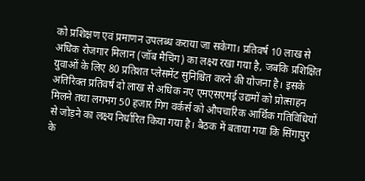को प्रशिक्षण एवं प्रमाणन उपलब्ध कराया जा सकेगा। प्रतिवर्ष 10 लाख से अधिक रोजगार मिलान (जॉब मैचिंग) का लक्ष्य रखा गया है, जबकि प्रशिक्षित युवाओं के लिए 80 प्रतिशत प्लेसमेंट सुनिश्चित करने की योजना है। इसके अतिरिक्त प्रतिवर्ष दो लाख से अधिक नए एमएसएमई उद्यमों को प्रोत्साहन मिलने तथा लगभग 50 हजार गिग वर्कर्स को औपचारिक आर्थिक गतिविधियों से जोड़ने का लक्ष्य निर्धारित किया गया है। बैठक में बताया गया कि सिंगापुर के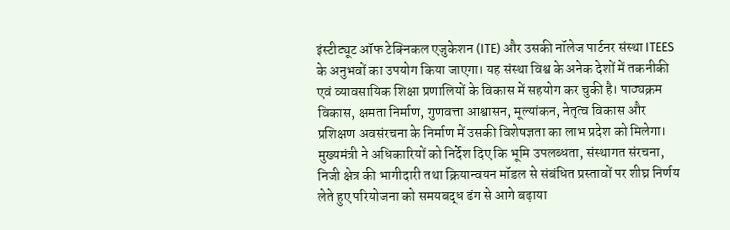इंस्टीट्यूट ऑफ टेक्निकल एजुकेशन (ITE) और उसकी नॉलेज पार्टनर संस्था ITEES के अनुभवों का उपयोग किया जाएगा। यह संस्था विश्व के अनेक देशों में तकनीकी एवं व्यावसायिक शिक्षा प्रणालियों के विकास में सहयोग कर चुकी है। पाठ्यक्रम विकास, क्षमता निर्माण, गुणवत्ता आश्वासन, मूल्यांकन, नेतृत्व विकास और प्रशिक्षण अवसंरचना के निर्माण में उसकी विशेषज्ञता का लाभ प्रदेश को मिलेगा। मुख्यमंत्री ने अधिकारियों को निर्देश दिए कि भूमि उपलब्धता, संस्थागत संरचना, निजी क्षेत्र की भागीदारी तथा क्रियान्वयन मॉडल से संबंधित प्रस्तावों पर शीघ्र निर्णय लेते हुए परियोजना को समयबद्ध ढंग से आगे बढ़ाया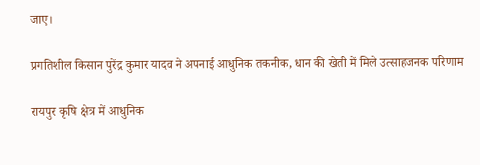जाए।

प्रगतिशील किसान पुरेंद्र कुमार यादव ने अपनाई आधुनिक तकनीक, धान की खेती में मिले उत्साहजनक परिणाम

रायपुर कृषि क्षेत्र में आधुनिक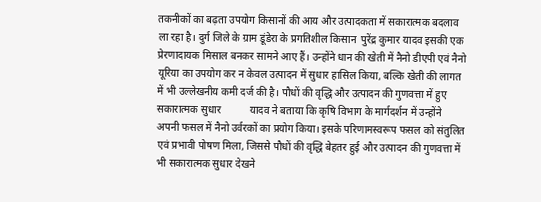तकनीकों का बढ़ता उपयोग किसानों की आय और उत्पादकता में सकारात्मक बदलाव ला रहा है। दुर्ग जिले के ग्राम डूंडेरा के प्रगतिशील किसान  पुरेंद्र कुमार यादव इसकी एक प्रेरणादायक मिसाल बनकर सामने आए हैं। उन्होंने धान की खेती में नैनो डीएपी एवं नैनो यूरिया का उपयोग कर न केवल उत्पादन में सुधार हासिल किया, बल्कि खेती की लागत में भी उल्लेखनीय कमी दर्ज की है। पौधों की वृद्धि और उत्पादन की गुणवत्ता में हुए सकारात्मक सुधार           यादव ने बताया कि कृषि विभाग के मार्गदर्शन में उन्होंने अपनी फसल में नैनो उर्वरकों का प्रयोग किया। इसके परिणामस्वरूप फसल को संतुलित एवं प्रभावी पोषण मिला, जिससे पौधों की वृद्धि बेहतर हुई और उत्पादन की गुणवत्ता में भी सकारात्मक सुधार देखने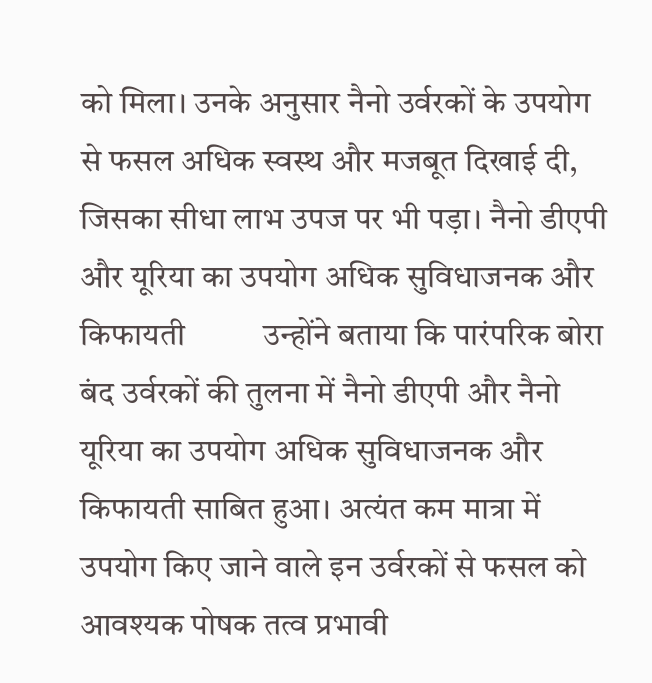को मिला। उनके अनुसार नैनो उर्वरकों के उपयोग से फसल अधिक स्वस्थ और मजबूत दिखाई दी, जिसका सीधा लाभ उपज पर भी पड़ा। नैनो डीएपी और यूरिया का उपयोग अधिक सुविधाजनक और किफायती          उन्होंने बताया कि पारंपरिक बोरा बंद उर्वरकों की तुलना में नैनो डीएपी और नैनो यूरिया का उपयोग अधिक सुविधाजनक और किफायती साबित हुआ। अत्यंत कम मात्रा में उपयोग किए जाने वाले इन उर्वरकों से फसल को आवश्यक पोषक तत्व प्रभावी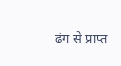ढंग से प्राप्त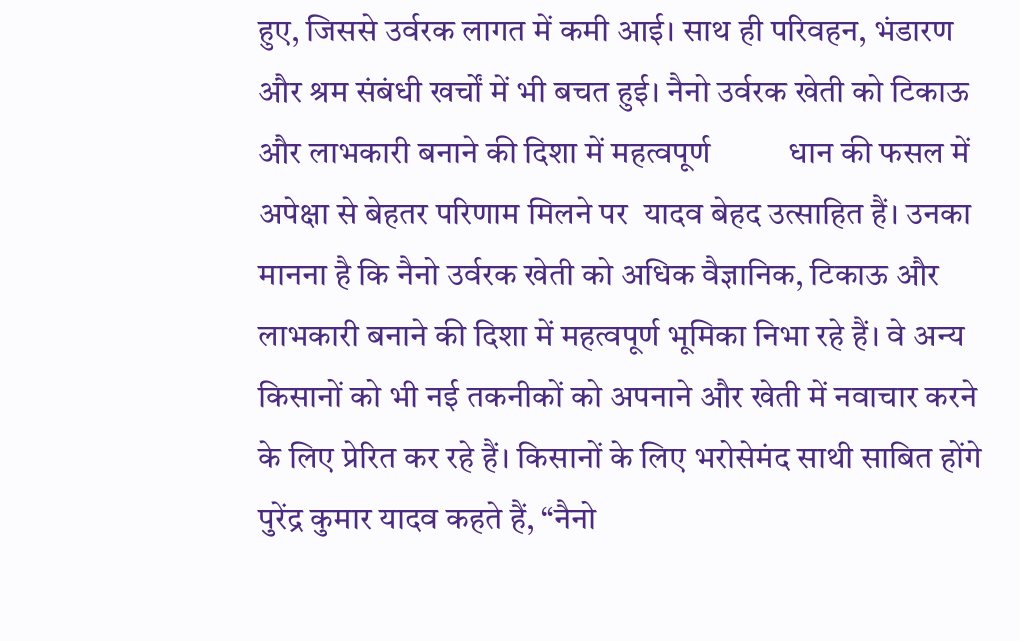हुए, जिससे उर्वरक लागत में कमी आई। साथ ही परिवहन, भंडारण और श्रम संबंधी खर्चों में भी बचत हुई। नैनो उर्वरक खेती को टिकाऊ और लाभकारी बनाने की दिशा में महत्वपूर्ण          धान की फसल में अपेक्षा से बेहतर परिणाम मिलने पर  यादव बेहद उत्साहित हैं। उनका मानना है कि नैनो उर्वरक खेती को अधिक वैज्ञानिक, टिकाऊ और लाभकारी बनाने की दिशा में महत्वपूर्ण भूमिका निभा रहे हैं। वे अन्य किसानों को भी नई तकनीकों को अपनाने और खेती में नवाचार करने के लिए प्रेरित कर रहे हैं। किसानों के लिए भरोसेमंद साथी साबित होंगे           पुरेंद्र कुमार यादव कहते हैं, “नैनो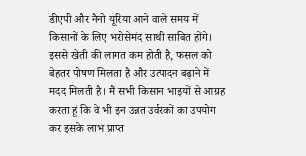डीएपी और नैनो यूरिया आने वाले समय में किसानों के लिए भरोसेमंद साथी साबित होंगे। इससे खेती की लागत कम होती है, फसल को बेहतर पोषण मिलता है और उत्पादन बढ़ाने में मदद मिलती है। मैं सभी किसान भाइयों से आग्रह करता हूं कि वे भी इन उन्नत उर्वरकों का उपयोग कर इसके लाभ प्राप्त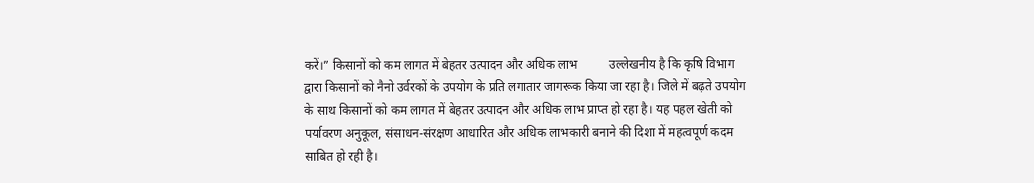करें।” किसानों को कम लागत में बेहतर उत्पादन और अधिक लाभ          उल्लेखनीय है कि कृषि विभाग द्वारा किसानों को नैनो उर्वरकों के उपयोग के प्रति लगातार जागरूक किया जा रहा है। जिले में बढ़ते उपयोग के साथ किसानों को कम लागत में बेहतर उत्पादन और अधिक लाभ प्राप्त हो रहा है। यह पहल खेती को पर्यावरण अनुकूल, संसाधन-संरक्षण आधारित और अधिक लाभकारी बनाने की दिशा में महत्वपूर्ण कदम साबित हो रही है।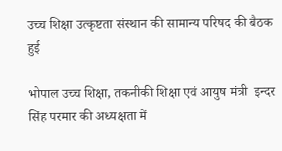उच्च शिक्षा उत्कृष्टता संस्थान की सामान्य परिषद की बैठक हुई

भोपाल उच्च शिक्षा, तकनीकी शिक्षा एवं आयुष मंत्री  इन्दर सिंह परमार की अध्यक्षता में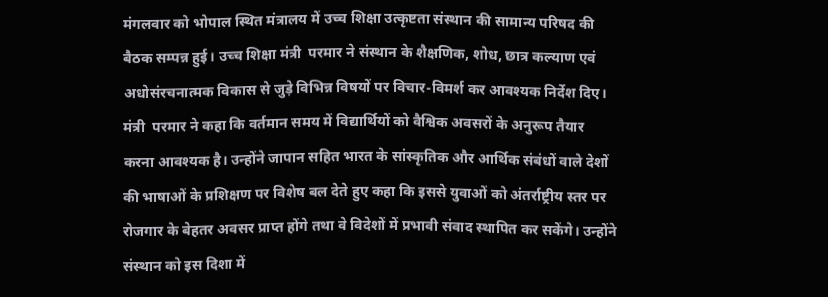मंगलवार को भोपाल स्थित मंत्रालय में उच्च शिक्षा उत्कृष्टता संस्थान की सामान्य परिषद की बैठक सम्पन्न हुई। उच्च शिक्षा मंत्री  परमार ने संस्थान के शैक्षणिक, शोध, छात्र कल्याण एवं अधोसंरचनात्मक विकास से जुड़े विभिन्न विषयों पर विचार-विमर्श कर आवश्यक निर्देश दिए। मंत्री  परमार ने कहा कि वर्तमान समय में विद्यार्थियों को वैश्विक अवसरों के अनुरूप तैयार करना आवश्यक है। उन्होंने जापान सहित भारत के सांस्कृतिक और आर्थिक संबंधों वाले देशों की भाषाओं के प्रशिक्षण पर विशेष बल देते हुए कहा कि इससे युवाओं को अंतर्राष्ट्रीय स्तर पर रोजगार के बेहतर अवसर प्राप्त होंगे तथा वे विदेशों में प्रभावी संवाद स्थापित कर सकेंगे। उन्होंने संस्थान को इस दिशा में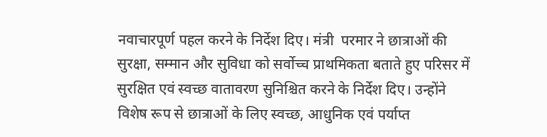नवाचारपूर्ण पहल करने के निर्देश दिए। मंत्री  परमार ने छात्राओं की सुरक्षा, सम्मान और सुविधा को सर्वोच्च प्राथमिकता बताते हुए परिसर में सुरक्षित एवं स्वच्छ वातावरण सुनिश्चित करने के निर्देश दिए। उन्होंने विशेष रूप से छात्राओं के लिए स्वच्छ, आधुनिक एवं पर्याप्त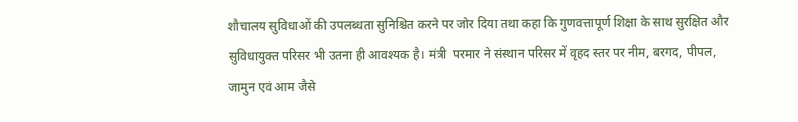शौचालय सुविधाओं की उपलब्धता सुनिश्चित करने पर जोर दिया तथा कहा कि गुणवत्तापूर्ण शिक्षा के साथ सुरक्षित और सुविधायुक्त परिसर भी उतना ही आवश्यक है। मंत्री  परमार ने संस्थान परिसर में वृहद स्तर पर नीम, बरगद, पीपल, जामुन एवं आम जैसे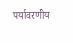पर्यावरणीय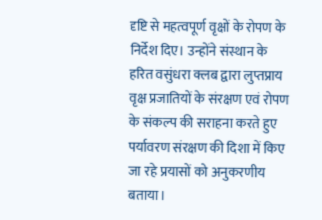दृष्टि से महत्वपूर्ण वृक्षों के रोपण के निर्देश दिए। उन्होंने संस्थान के हरित वसुंधरा क्लब द्वारा लुप्तप्राय वृक्ष प्रजातियों के संरक्षण एवं रोपण के संकल्प की सराहना करते हुए पर्यावरण संरक्षण की दिशा में किए जा रहे प्रयासों को अनुकरणीय बताया।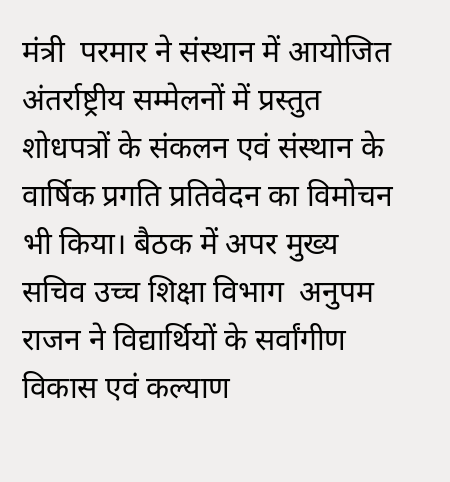मंत्री  परमार ने संस्थान में आयोजित अंतर्राष्ट्रीय सम्मेलनों में प्रस्तुत शोधपत्रों के संकलन एवं संस्थान के वार्षिक प्रगति प्रतिवेदन का विमोचन भी किया। बैठक में अपर मुख्य सचिव उच्च शिक्षा विभाग  अनुपम राजन ने विद्यार्थियों के सर्वांगीण विकास एवं कल्याण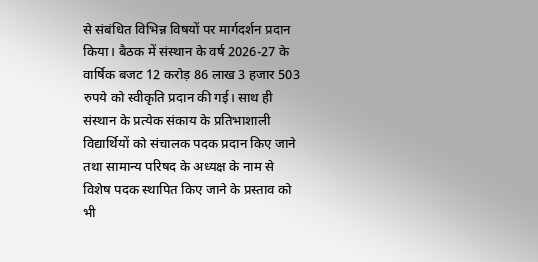से संबंधित विभिन्न विषयों पर मार्गदर्शन प्रदान किया। बैठक में संस्थान के वर्ष 2026-27 के वार्षिक बजट 12 करोड़ 86 लाख 3 हजार 503 रुपये को स्वीकृति प्रदान की गई। साथ ही संस्थान के प्रत्येक संकाय के प्रतिभाशाली विद्यार्थियों को संचालक पदक प्रदान किए जाने तथा सामान्य परिषद के अध्यक्ष के नाम से विशेष पदक स्थापित किए जाने के प्रस्ताव को भी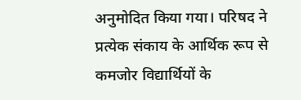अनुमोदित किया गया। परिषद ने प्रत्येक संकाय के आर्थिक रूप से कमजोर विद्यार्थियों के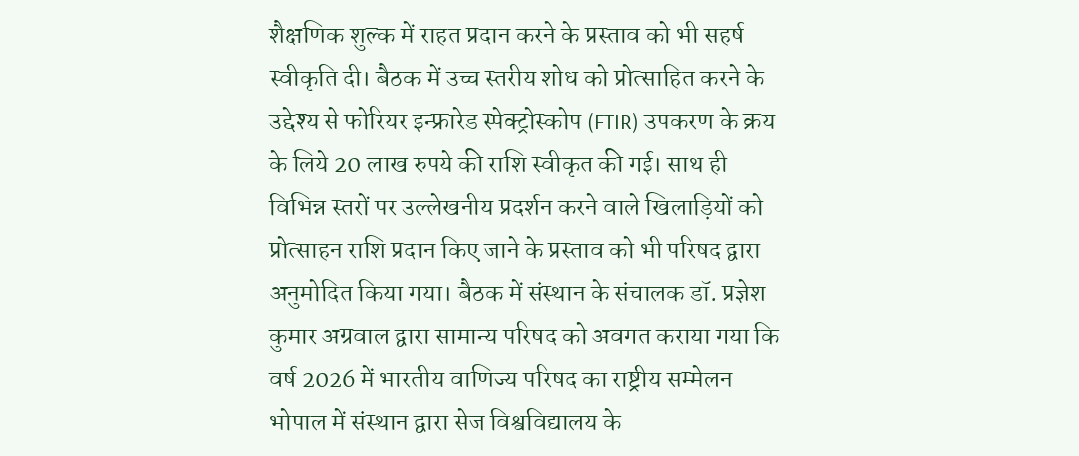शैक्षणिक शुल्क में राहत प्रदान करने के प्रस्ताव को भी सहर्ष स्वीकृति दी। बैठक में उच्च स्तरीय शोध को प्रोत्साहित करने के उद्देश्य से फोरियर इन्फ्रारेड स्पेक्ट्रोस्कोप (FTIR) उपकरण के क्रय के लिये 20 लाख रुपये की राशि स्वीकृत की गई। साथ ही विभिन्न स्तरों पर उल्लेखनीय प्रदर्शन करने वाले खिलाड़ियों को प्रोत्साहन राशि प्रदान किए जाने के प्रस्ताव को भी परिषद द्वारा अनुमोदित किया गया। बैठक में संस्थान के संचालक डॉ. प्रज्ञेश कुमार अग्रवाल द्वारा सामान्य परिषद को अवगत कराया गया कि वर्ष 2026 में भारतीय वाणिज्य परिषद का राष्ट्रीय सम्मेलन भोपाल में संस्थान द्वारा सेज विश्वविद्यालय के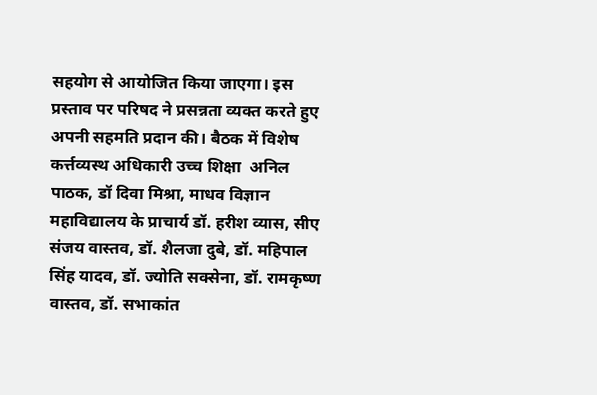सहयोग से आयोजित किया जाएगा। इस प्रस्ताव पर परिषद ने प्रसन्नता व्यक्त करते हुए अपनी सहमति प्रदान की। बैठक में विशेष कर्त्तव्यस्थ अधिकारी उच्च शिक्षा  अनिल पाठक, डॉ दिवा मिश्रा, माधव विज्ञान महाविद्यालय के प्राचार्य डॉ. हरीश व्यास, सीए  संजय वास्तव, डॉ. शैलजा दुबे, डॉ. महिपाल सिंह यादव, डॉ. ज्योति सक्सेना, डॉ. रामकृष्ण वास्तव, डॉ. सभाकांत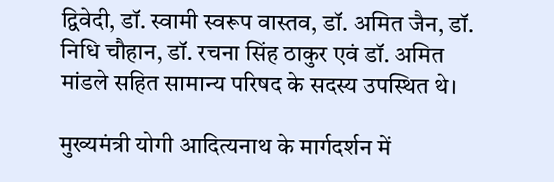द्विवेदी, डॉ. स्वामी स्वरूप वास्तव, डॉ. अमित जैन, डॉ. निधि चौहान, डॉ. रचना सिंह ठाकुर एवं डॉ. अमित मांडले सहित सामान्य परिषद के सदस्य उपस्थित थे।

मुख्यमंत्री योगी आदित्यनाथ के मार्गदर्शन में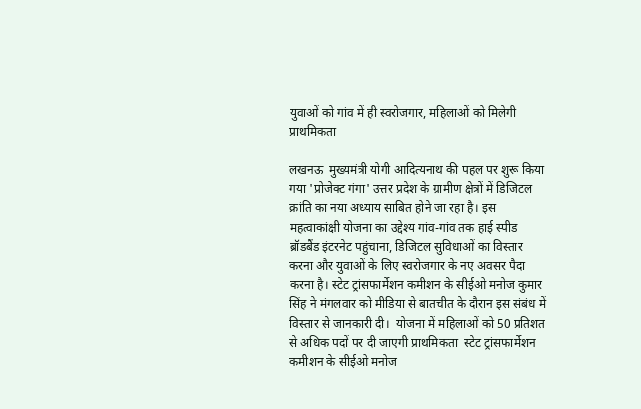युवाओं को गांव में ही स्वरोजगार, महिलाओं को मिलेगी प्राथमिकता

लखनऊ  मुख्यमंत्री योगी आदित्यनाथ की पहल पर शुरू किया गया 'प्रोजेक्ट गंगा' उत्तर प्रदेश के ग्रामीण क्षेत्रों में डिजिटल क्रांति का नया अध्याय साबित होने जा रहा है। इस महत्वाकांक्षी योजना का उद्देश्य गांव-गांव तक हाई स्पीड ब्रॉडबैंड इंटरनेट पहुंचाना, डिजिटल सुविधाओं का विस्तार करना और युवाओं के लिए स्वरोजगार के नए अवसर पैदा करना है। स्टेट ट्रांसफार्मेशन कमीशन के सीईओ मनोज कुमार सिंह ने मंगलवार को मीडिया से बातचीत के दौरान इस संबंध में विस्तार से जानकारी दी।  योजना में महिलाओं को 50 प्रतिशत से अधिक पदों पर दी जाएगी प्राथमिकता  स्टेट ट्रांसफार्मेशन कमीशन के सीईओ मनोज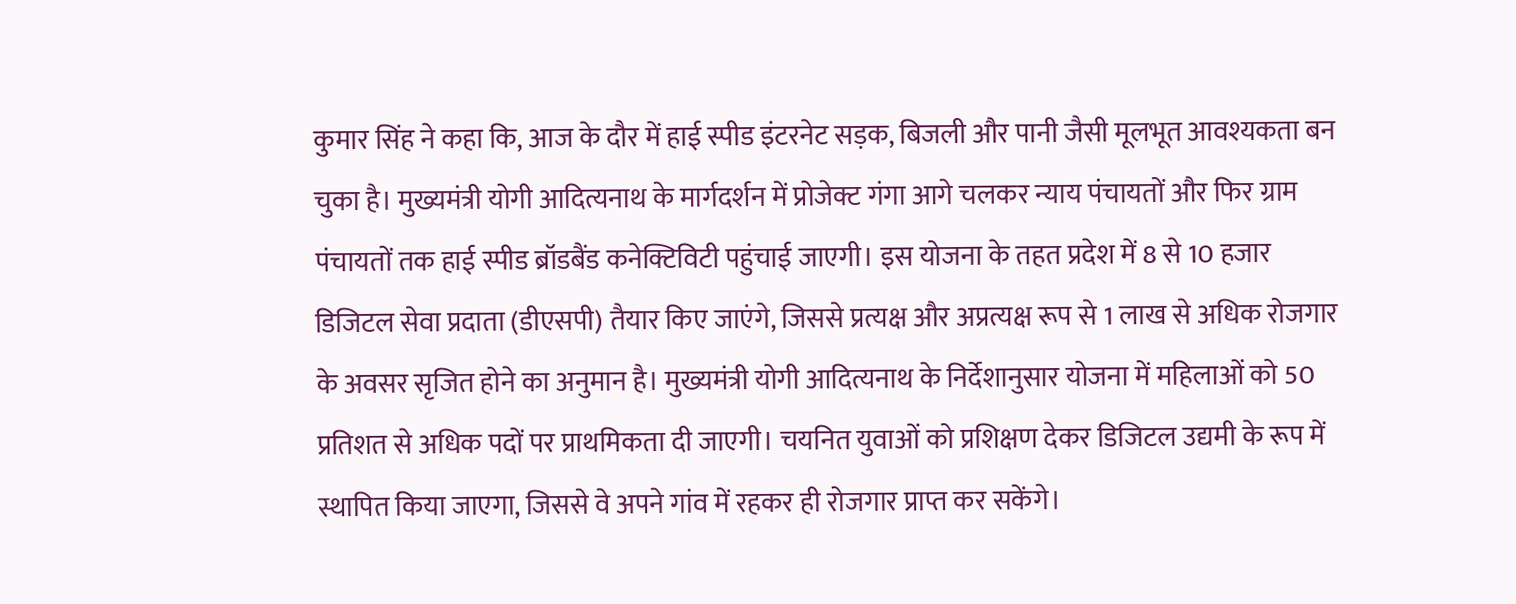कुमार सिंह ने कहा कि, आज के दौर में हाई स्पीड इंटरनेट सड़क, बिजली और पानी जैसी मूलभूत आवश्यकता बन चुका है। मुख्यमंत्री योगी आदित्यनाथ के मार्गदर्शन में प्रोजेक्ट गंगा आगे चलकर न्याय पंचायतों और फिर ग्राम पंचायतों तक हाई स्पीड ब्रॉडबैंड कनेक्टिविटी पहुंचाई जाएगी। इस योजना के तहत प्रदेश में 8 से 10 हजार डिजिटल सेवा प्रदाता (डीएसपी) तैयार किए जाएंगे, जिससे प्रत्यक्ष और अप्रत्यक्ष रूप से 1 लाख से अधिक रोजगार के अवसर सृजित होने का अनुमान है। मुख्यमंत्री योगी आदित्यनाथ के निर्देशानुसार योजना में महिलाओं को 50 प्रतिशत से अधिक पदों पर प्राथमिकता दी जाएगी। चयनित युवाओं को प्रशिक्षण देकर डिजिटल उद्यमी के रूप में स्थापित किया जाएगा, जिससे वे अपने गांव में रहकर ही रोजगार प्राप्त कर सकेंगे।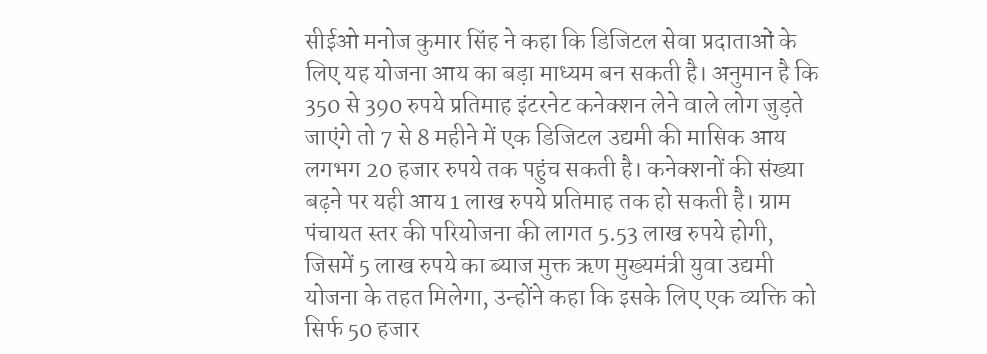सीईओ मनोज कुमार सिंह ने कहा कि डिजिटल सेवा प्रदाताओं के लिए यह योजना आय का बड़ा माध्यम बन सकती है। अनुमान है कि 350 से 390 रुपये प्रतिमाह इंटरनेट कनेक्शन लेने वाले लोग जुड़ते जाएंगे तो 7 से 8 महीने में एक डिजिटल उद्यमी की मासिक आय लगभग 20 हजार रुपये तक पहुंच सकती है। कनेक्शनों की संख्या बढ़ने पर यही आय 1 लाख रुपये प्रतिमाह तक हो सकती है। ग्राम पंचायत स्तर की परियोजना की लागत 5.53 लाख रुपये होगी, जिसमें 5 लाख रुपये का ब्याज मुक्त ऋण मुख्यमंत्री युवा उद्यमी योजना के तहत मिलेगा, उन्होंने कहा कि इसके लिए एक व्यक्ति को सिर्फ 50 हजार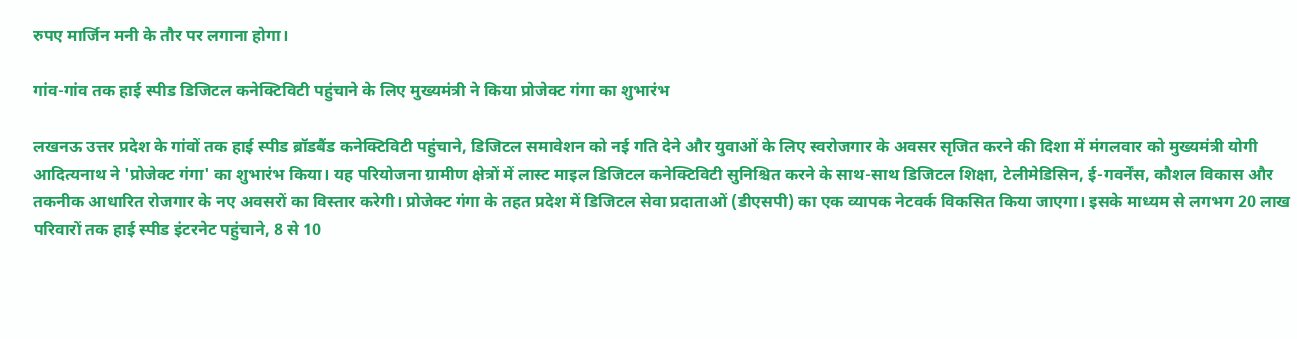रुपए मार्जिन मनी के तौर पर लगाना होगा।

गांव-गांव तक हाई स्पीड डिजिटल कनेक्टिविटी पहुंचाने के लिए मुख्यमंत्री ने किया प्रोजेक्ट गंगा का शुभारंभ

लखनऊ उत्तर प्रदेश के गांवों तक हाई स्पीड ब्रॉडबैंड कनेक्टिविटी पहुंचाने, डिजिटल समावेशन को नई गति देने और युवाओं के लिए स्वरोजगार के अवसर सृजित करने की दिशा में मंगलवार को मुख्यमंत्री योगी आदित्यनाथ ने 'प्रोजेक्ट गंगा' का शुभारंभ किया। यह परियोजना ग्रामीण क्षेत्रों में लास्ट माइल डिजिटल कनेक्टिविटी सुनिश्चित करने के साथ-साथ डिजिटल शिक्षा, टेलीमेडिसिन, ई-गवर्नेंस, कौशल विकास और तकनीक आधारित रोजगार के नए अवसरों का विस्तार करेगी। प्रोजेक्ट गंगा के तहत प्रदेश में डिजिटल सेवा प्रदाताओं (डीएसपी) का एक व्यापक नेटवर्क विकसित किया जाएगा। इसके माध्यम से लगभग 20 लाख परिवारों तक हाई स्पीड इंटरनेट पहुंचाने, 8 से 10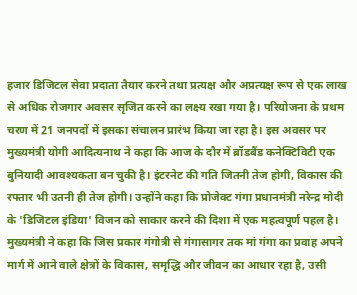हजार डिजिटल सेवा प्रदाता तैयार करने तथा प्रत्यक्ष और अप्रत्यक्ष रूप से एक लाख से अधिक रोजगार अवसर सृजित करने का लक्ष्य रखा गया है। परियोजना के प्रथम चरण में 21 जनपदों में इसका संचालन प्रारंभ किया जा रहा है। इस अवसर पर मुख्यमंत्री योगी आदित्यनाथ ने कहा कि आज के दौर में ब्रॉडबैंड कनेक्टिविटी एक बुनियादी आवश्यकता बन चुकी है। इंटरनेट की गति जितनी तेज होगी, विकास की रफ्तार भी उतनी ही तेज होगी। उन्होंने कहा कि प्रोजेक्ट गंगा प्रधानमंत्री नरेन्द्र मोदी के 'डिजिटल इंडिया' विजन को साकार करने की दिशा में एक महत्वपूर्ण पहल है। मुख्यमंत्री ने कहा कि जिस प्रकार गंगोत्री से गंगासागर तक मां गंगा का प्रवाह अपने मार्ग में आने वाले क्षेत्रों के विकास, समृद्धि और जीवन का आधार रहा है, उसी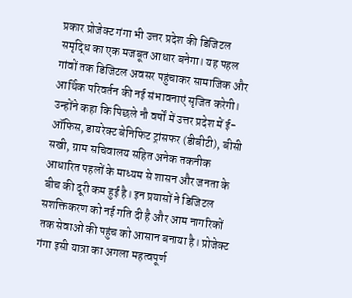प्रकार प्रोजेक्ट गंगा भी उत्तर प्रदेश की डिजिटल समृद्धि का एक मजबूत आधार बनेगा। यह पहल गांवों तक डिजिटल अवसर पहुंचाकर सामाजिक और आर्थिक परिवर्तन की नई संभावनाएं सृजित करेगी। उन्होंने कहा कि पिछले नौ वर्षों में उत्तर प्रदेश में ई-ऑफिस, डायरेक्ट बेनिफिट ट्रांसफर (डीबीटी), बीसी सखी, ग्राम सचिवालय सहित अनेक तकनीक आधारित पहलों के माध्यम से शासन और जनता के बीच की दूरी कम हुई है। इन प्रयासों ने डिजिटल सशक्तिकरण को नई गति दी है और आम नागरिकों तक सेवाओं की पहुंच को आसान बनाया है। प्रोजेक्ट गंगा इसी यात्रा का अगला महत्वपूर्ण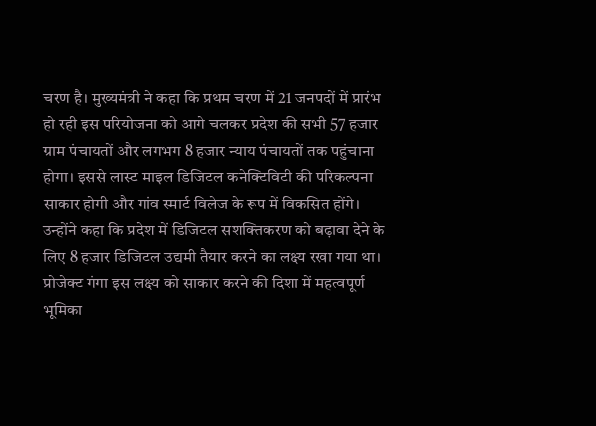चरण है। मुख्यमंत्री ने कहा कि प्रथम चरण में 21 जनपदों में प्रारंभ हो रही इस परियोजना को आगे चलकर प्रदेश की सभी 57 हजार ग्राम पंचायतों और लगभग 8 हजार न्याय पंचायतों तक पहुंचाना होगा। इससे लास्ट माइल डिजिटल कनेक्टिविटी की परिकल्पना साकार होगी और गांव स्मार्ट विलेज के रूप में विकसित होंगे। उन्होंने कहा कि प्रदेश में डिजिटल सशक्तिकरण को बढ़ावा देने के लिए 8 हजार डिजिटल उद्यमी तैयार करने का लक्ष्य रखा गया था। प्रोजेक्ट गंगा इस लक्ष्य को साकार करने की दिशा में महत्वपूर्ण भूमिका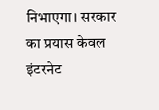निभाएगा। सरकार का प्रयास केवल इंटरनेट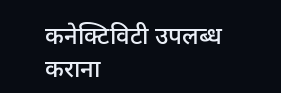कनेक्टिविटी उपलब्ध कराना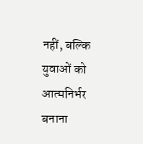नहीं, बल्कि युवाओं को आत्मनिर्भर बनाना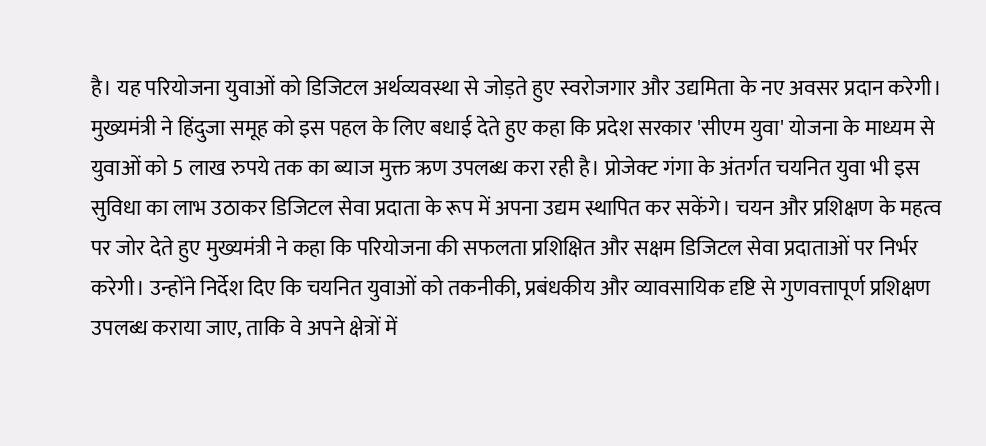है। यह परियोजना युवाओं को डिजिटल अर्थव्यवस्था से जोड़ते हुए स्वरोजगार और उद्यमिता के नए अवसर प्रदान करेगी। मुख्यमंत्री ने हिंदुजा समूह को इस पहल के लिए बधाई देते हुए कहा कि प्रदेश सरकार 'सीएम युवा' योजना के माध्यम से युवाओं को 5 लाख रुपये तक का ब्याज मुक्त ऋण उपलब्ध करा रही है। प्रोजेक्ट गंगा के अंतर्गत चयनित युवा भी इस सुविधा का लाभ उठाकर डिजिटल सेवा प्रदाता के रूप में अपना उद्यम स्थापित कर सकेंगे। चयन और प्रशिक्षण के महत्व पर जोर देते हुए मुख्यमंत्री ने कहा कि परियोजना की सफलता प्रशिक्षित और सक्षम डिजिटल सेवा प्रदाताओं पर निर्भर करेगी। उन्होंने निर्देश दिए कि चयनित युवाओं को तकनीकी, प्रबंधकीय और व्यावसायिक दृष्टि से गुणवत्तापूर्ण प्रशिक्षण उपलब्ध कराया जाए, ताकि वे अपने क्षेत्रों में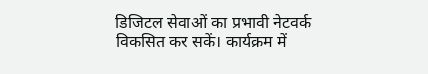डिजिटल सेवाओं का प्रभावी नेटवर्क विकसित कर सकें। कार्यक्रम में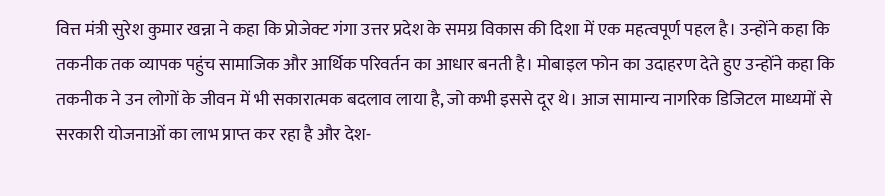वित्त मंत्री सुरेश कुमार खन्ना ने कहा कि प्रोजेक्ट गंगा उत्तर प्रदेश के समग्र विकास की दिशा में एक महत्वपूर्ण पहल है। उन्होंने कहा कि तकनीक तक व्यापक पहुंच सामाजिक और आर्थिक परिवर्तन का आधार बनती है। मोबाइल फोन का उदाहरण देते हुए उन्होंने कहा कि तकनीक ने उन लोगों के जीवन में भी सकारात्मक बदलाव लाया है, जो कभी इससे दूर थे। आज सामान्य नागरिक डिजिटल माध्यमों से सरकारी योजनाओं का लाभ प्राप्त कर रहा है और देश-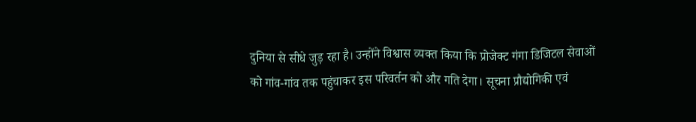दुनिया से सीधे जुड़ रहा है। उन्होंने विश्वास व्यक्त किया कि प्रोजेक्ट गंगा डिजिटल सेवाओं को गांव-गांव तक पहुंचाकर इस परिवर्तन को और गति देगा। सूचना प्रौद्योगिकी एवं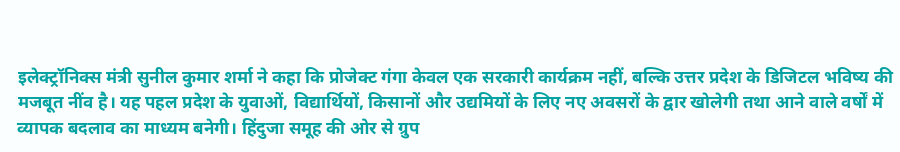इलेक्ट्रॉनिक्स मंत्री सुनील कुमार शर्मा ने कहा कि प्रोजेक्ट गंगा केवल एक सरकारी कार्यक्रम नहीं, बल्कि उत्तर प्रदेश के डिजिटल भविष्य की मजबूत नींव है। यह पहल प्रदेश के युवाओं, विद्यार्थियों, किसानों और उद्यमियों के लिए नए अवसरों के द्वार खोलेगी तथा आने वाले वर्षों में व्यापक बदलाव का माध्यम बनेगी। हिंदुजा समूह की ओर से ग्रुप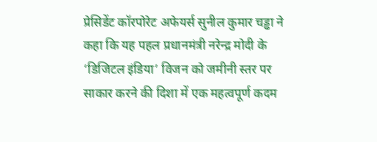प्रेसिडेंट कॉरपोरेट अफेयर्स सुनील कुमार चड्ढा ने कहा कि यह पहल प्रधानमंत्री नरेन्द्र मोदी के ‘डिजिटल इंडिया’ विजन को जमीनी स्तर पर साकार करने की दिशा में एक महत्वपूर्ण कदम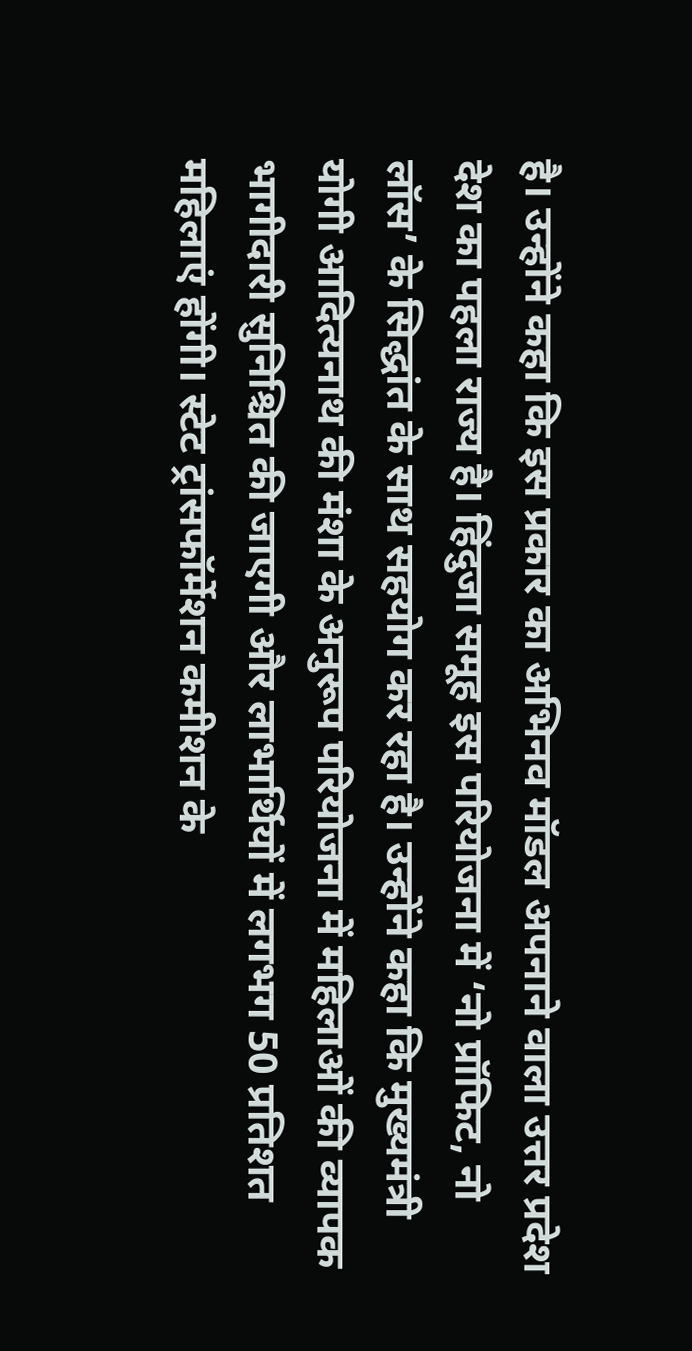है। उन्होंने कहा कि इस प्रकार का अभिनव मॉडल अपनाने वाला उत्तर प्रदेश देश का पहला राज्य है। हिंदुजा समूह इस परियोजना में ‘नो प्रॉफिट, नो लॉस’ के सिद्धांत के साथ सहयोग कर रहा है। उन्होंने कहा कि मुख्यमंत्री योगी आदित्यनाथ की मंशा के अनुरूप परियोजना में महिलाओं की व्यापक भागीदारी सुनिश्चित की जाएगी और लाभार्थियों में लगभग 50 प्रतिशत महिलाएं होंगी। स्टेट ट्रांसफॉर्मेशन कमीशन के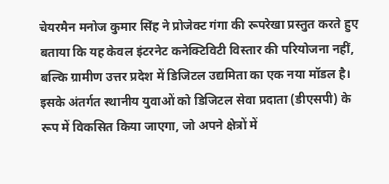चेयरमैन मनोज कुमार सिंह ने प्रोजेक्ट गंगा की रूपरेखा प्रस्तुत करते हुए बताया कि यह केवल इंटरनेट कनेक्टिविटी विस्तार की परियोजना नहीं, बल्कि ग्रामीण उत्तर प्रदेश में डिजिटल उद्यमिता का एक नया मॉडल है। इसके अंतर्गत स्थानीय युवाओं को डिजिटल सेवा प्रदाता (डीएसपी) के रूप में विकसित किया जाएगा, जो अपने क्षेत्रों में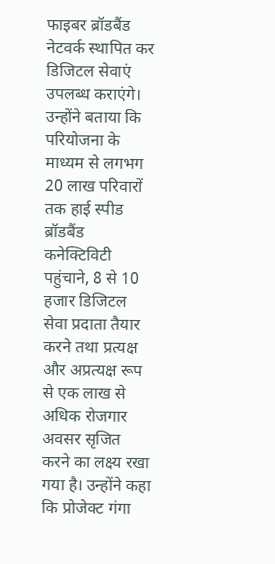फाइबर ब्रॉडबैंड नेटवर्क स्थापित कर डिजिटल सेवाएं उपलब्ध कराएंगे। उन्होंने बताया कि परियोजना के माध्यम से लगभग 20 लाख परिवारों तक हाई स्पीड ब्रॉडबैंड कनेक्टिविटी पहुंचाने, 8 से 10 हजार डिजिटल सेवा प्रदाता तैयार करने तथा प्रत्यक्ष और अप्रत्यक्ष रूप से एक लाख से अधिक रोजगार अवसर सृजित करने का लक्ष्य रखा गया है। उन्होंने कहा कि प्रोजेक्ट गंगा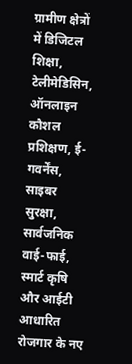ग्रामीण क्षेत्रों में डिजिटल शिक्षा, टेलीमेडिसिन, ऑनलाइन कौशल प्रशिक्षण, ई-गवर्नेंस, साइबर सुरक्षा, सार्वजनिक वाई-फाई, स्मार्ट कृषि और आईटी आधारित रोजगार के नए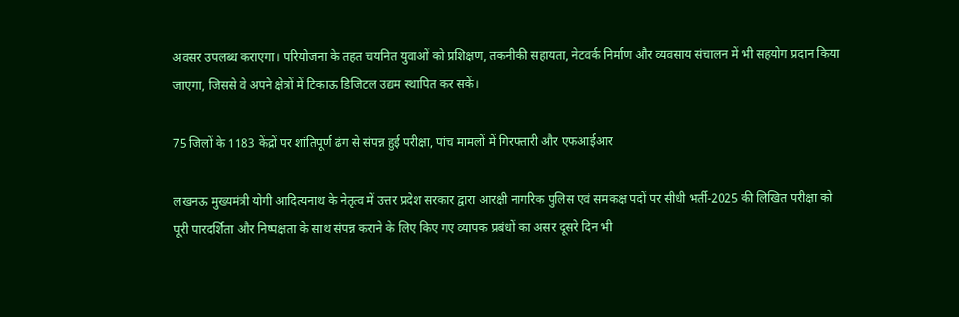अवसर उपलब्ध कराएगा। परियोजना के तहत चयनित युवाओं को प्रशिक्षण, तकनीकी सहायता, नेटवर्क निर्माण और व्यवसाय संचालन में भी सहयोग प्रदान किया जाएगा, जिससे वे अपने क्षेत्रों में टिकाऊ डिजिटल उद्यम स्थापित कर सकें।

75 जिलों के 1183 केंद्रों पर शांतिपूर्ण ढंग से संपन्न हुई परीक्षा, पांच मामलों में गिरफ्तारी और एफआईआर

लखनऊ मुख्यमंत्री योगी आदित्यनाथ के नेतृत्व में उत्तर प्रदेश सरकार द्वारा आरक्षी नागरिक पुलिस एवं समकक्ष पदों पर सीधी भर्ती-2025 की लिखित परीक्षा को पूरी पारदर्शिता और निष्पक्षता के साथ संपन्न कराने के लिए किए गए व्यापक प्रबंधों का असर दूसरे दिन भी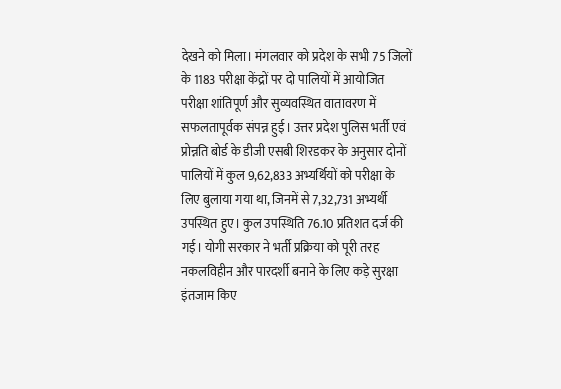देखने को मिला। मंगलवार को प्रदेश के सभी 75 जिलों के 1183 परीक्षा केंद्रों पर दो पालियों में आयोजित परीक्षा शांतिपूर्ण और सुव्यवस्थित वातावरण में सफलतापूर्वक संपन्न हुई। उत्तर प्रदेश पुलिस भर्ती एवं प्रोन्नति बोर्ड के डीजी एसबी शिरडकर के अनुसार दोनों पालियों में कुल 9,62,833 अभ्यर्थियों को परीक्षा के लिए बुलाया गया था, जिनमें से 7,32,731 अभ्यर्थी उपस्थित हुए। कुल उपस्थिति 76.10 प्रतिशत दर्ज की गई। योगी सरकार ने भर्ती प्रक्रिया को पूरी तरह नकलविहीन और पारदर्शी बनाने के लिए कड़े सुरक्षा इंतजाम किए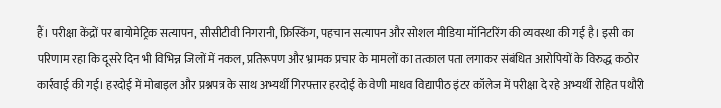हैं। परीक्षा केंद्रों पर बायोमेट्रिक सत्यापन, सीसीटीवी निगरानी, फ्रिस्किंग, पहचान सत्यापन और सोशल मीडिया मॉनिटरिंग की व्यवस्था की गई है। इसी का परिणाम रहा कि दूसरे दिन भी विभिन्न जिलों में नकल, प्रतिरूपण और भ्रामक प्रचार के मामलों का तत्काल पता लगाकर संबंधित आरोपियों के विरुद्ध कठोर कार्रवाई की गई। हरदोई में मोबाइल और प्रश्नपत्र के साथ अभ्यर्थी गिरफ्तार हरदोई के वेणी माधव विद्यापीठ इंटर कॉलेज में परीक्षा दे रहे अभ्यर्थी रोहित पथौरी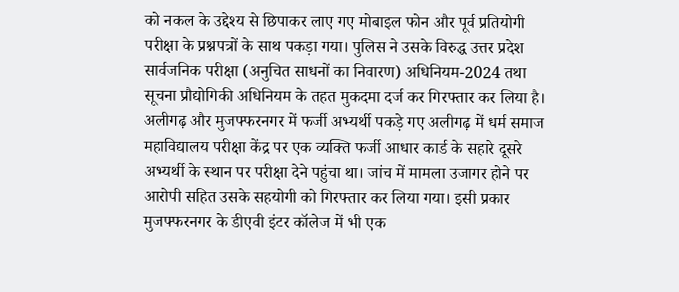को नकल के उद्देश्य से छिपाकर लाए गए मोबाइल फोन और पूर्व प्रतियोगी परीक्षा के प्रश्नपत्रों के साथ पकड़ा गया। पुलिस ने उसके विरुद्ध उत्तर प्रदेश सार्वजनिक परीक्षा (अनुचित साधनों का निवारण) अधिनियम-2024 तथा सूचना प्रौद्योगिकी अधिनियम के तहत मुकदमा दर्ज कर गिरफ्तार कर लिया है। अलीगढ़ और मुजफ्फरनगर में फर्जी अभ्यर्थी पकड़े गए अलीगढ़ में धर्म समाज महाविद्यालय परीक्षा केंद्र पर एक व्यक्ति फर्जी आधार कार्ड के सहारे दूसरे अभ्यर्थी के स्थान पर परीक्षा देने पहुंचा था। जांच में मामला उजागर होने पर आरोपी सहित उसके सहयोगी को गिरफ्तार कर लिया गया। इसी प्रकार मुजफ्फरनगर के डीएवी इंटर कॉलेज में भी एक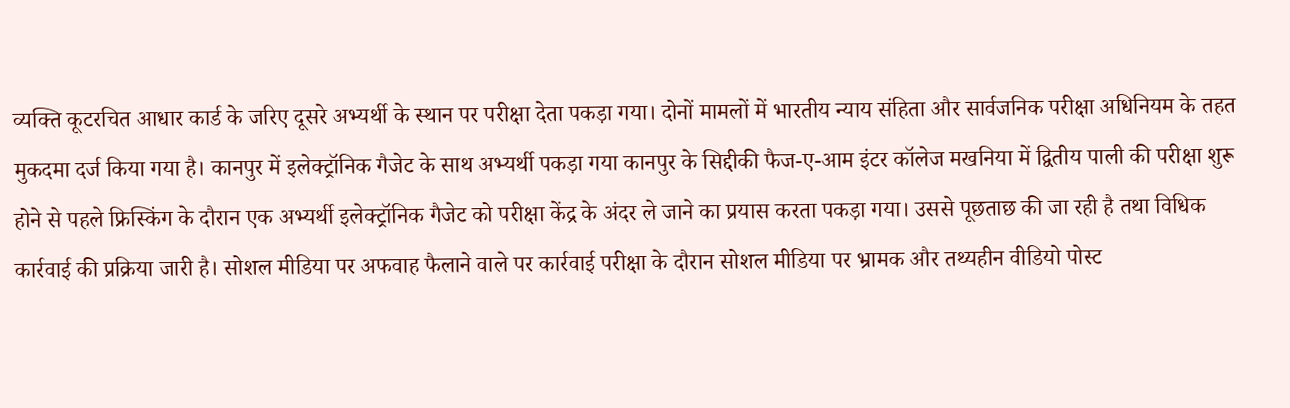व्यक्ति कूटरचित आधार कार्ड के जरिए दूसरे अभ्यर्थी के स्थान पर परीक्षा देता पकड़ा गया। दोनों मामलों में भारतीय न्याय संहिता और सार्वजनिक परीक्षा अधिनियम के तहत मुकदमा दर्ज किया गया है। कानपुर में इलेक्ट्रॉनिक गैजेट के साथ अभ्यर्थी पकड़ा गया कानपुर के सिद्दीकी फैज-ए-आम इंटर कॉलेज मखनिया में द्वितीय पाली की परीक्षा शुरू होने से पहले फ्रिस्किंग के दौरान एक अभ्यर्थी इलेक्ट्रॉनिक गैजेट को परीक्षा केंद्र के अंदर ले जाने का प्रयास करता पकड़ा गया। उससे पूछताछ की जा रही है तथा विधिक कार्रवाई की प्रक्रिया जारी है। सोशल मीडिया पर अफवाह फैलाने वाले पर कार्रवाई परीक्षा के दौरान सोशल मीडिया पर भ्रामक और तथ्यहीन वीडियो पोस्ट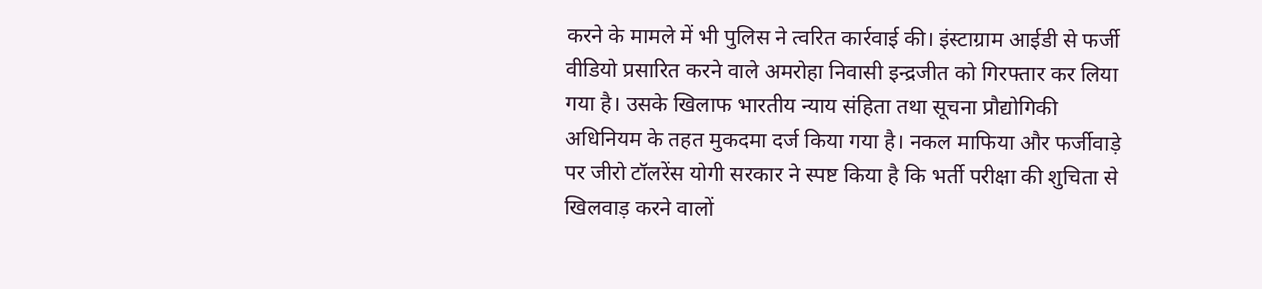करने के मामले में भी पुलिस ने त्वरित कार्रवाई की। इंस्टाग्राम आईडी से फर्जी वीडियो प्रसारित करने वाले अमरोहा निवासी इन्द्रजीत को गिरफ्तार कर लिया गया है। उसके खिलाफ भारतीय न्याय संहिता तथा सूचना प्रौद्योगिकी अधिनियम के तहत मुकदमा दर्ज किया गया है। नकल माफिया और फर्जीवाड़े पर जीरो टॉलरेंस योगी सरकार ने स्पष्ट किया है कि भर्ती परीक्षा की शुचिता से खिलवाड़ करने वालों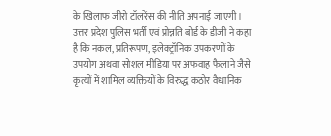के खिलाफ जीरो टॉलरेंस की नीति अपनाई जाएगी। उत्तर प्रदेश पुलिस भर्ती एवं प्रोन्नति बोर्ड के डीजी ने कहा है कि नकल, प्रतिरूपण, इलेक्ट्रॉनिक उपकरणों के उपयोग अथवा सोशल मीडिया पर अफवाह फैलाने जैसे कृत्यों में शामिल व्यक्तियों के विरुद्ध कठोर वैधानिक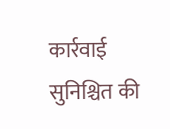कार्रवाई सुनिश्चित की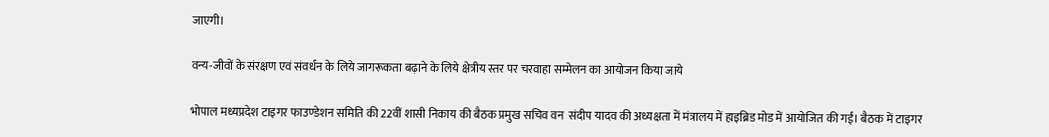जाएगी।

वन्य-जीवों के संरक्षण एवं संवर्धन के लिये जागरूकता बढ़ाने के लिये क्षेत्रीय स्तर पर चरवाहा सम्मेलन का आयोजन किया जाये

भोपाल मध्यप्रदेश टाइगर फाउण्डेशन समिति की 22वीं शासी निकाय की बैठक प्रमुख सचिव वन  संदीप यादव की अध्यक्षता में मंत्रालय में हाइब्रिड मोड में आयोजित की गई। बैठक में टाइगर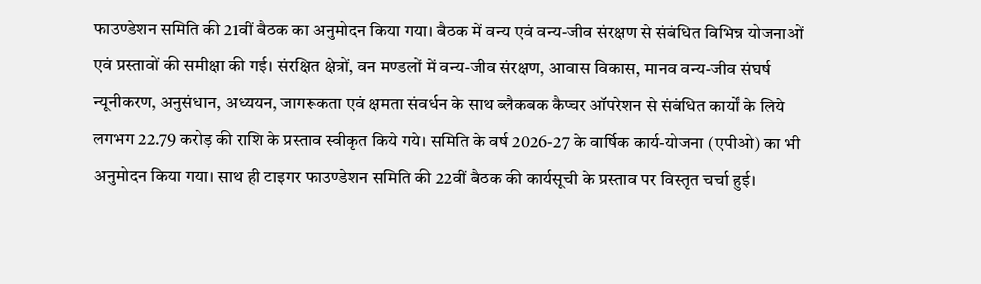फाउण्डेशन समिति की 21वीं बैठक का अनुमोदन किया गया। बैठक में वन्य एवं वन्य-जीव संरक्षण से संबंधित विभिन्न योजनाओं एवं प्रस्तावों की समीक्षा की गई। संरक्षित क्षेत्रों, वन मण्डलों में वन्य-जीव संरक्षण, आवास विकास, मानव वन्य-जीव संघर्ष न्यूनीकरण, अनुसंधान, अध्ययन, जागरूकता एवं क्षमता संवर्धन के साथ ब्लैकबक कैप्चर ऑपरेशन से संबंधित कार्यों के लिये लगभग 22.79 करोड़ की राशि के प्रस्ताव स्वीकृत किये गये। समिति के वर्ष 2026-27 के वार्षिक कार्य-योजना (एपीओ) का भी अनुमोदन किया गया। साथ ही टाइगर फाउण्डेशन समिति की 22वीं बैठक की कार्यसूची के प्रस्ताव पर विस्तृत चर्चा हुई।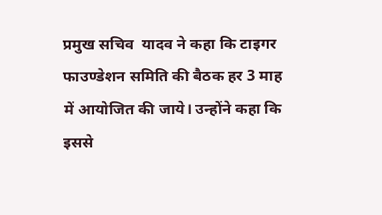प्रमुख सचिव  यादव ने कहा कि टाइगर फाउण्डेशन समिति की बैठक हर 3 माह में आयोजित की जाये। उन्होंने कहा कि इससे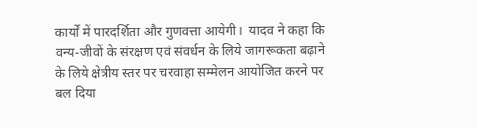कार्यों में पारदर्शिता और गुणवत्ता आयेगी।  यादव ने कहा कि वन्य-जीवों के संरक्षण एवं संवर्धन के लिये जागरूकता बढ़ाने के लिये क्षेत्रीय स्तर पर चरवाहा सम्मेलन आयोजित करने पर बल दिया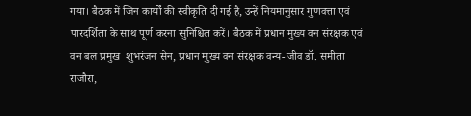गया। बैठक में जिन कार्यों की स्वीकृति दी गई है, उन्हें नियमानुसार गुणवत्ता एवं पारदर्शिता के साथ पूर्ण करना सुनिश्चित करें। बैठक में प्रधान मुख्य वन संरक्षक एवं वन बल प्रमुख  शुभरंजन सेन, प्रधान मुख्य वन संरक्षक वन्य-जीव डॉ. समीता राजौरा,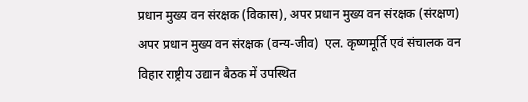प्रधान मुख्य वन संरक्षक (विकास), अपर प्रधान मुख्य वन संरक्षक (संरक्षण) अपर प्रधान मुख्य वन संरक्षक (वन्य-जीव)  एल. कृष्णमूर्ति एवं संचालक वन विहार राष्ट्रीय उद्यान बैठक में उपस्थित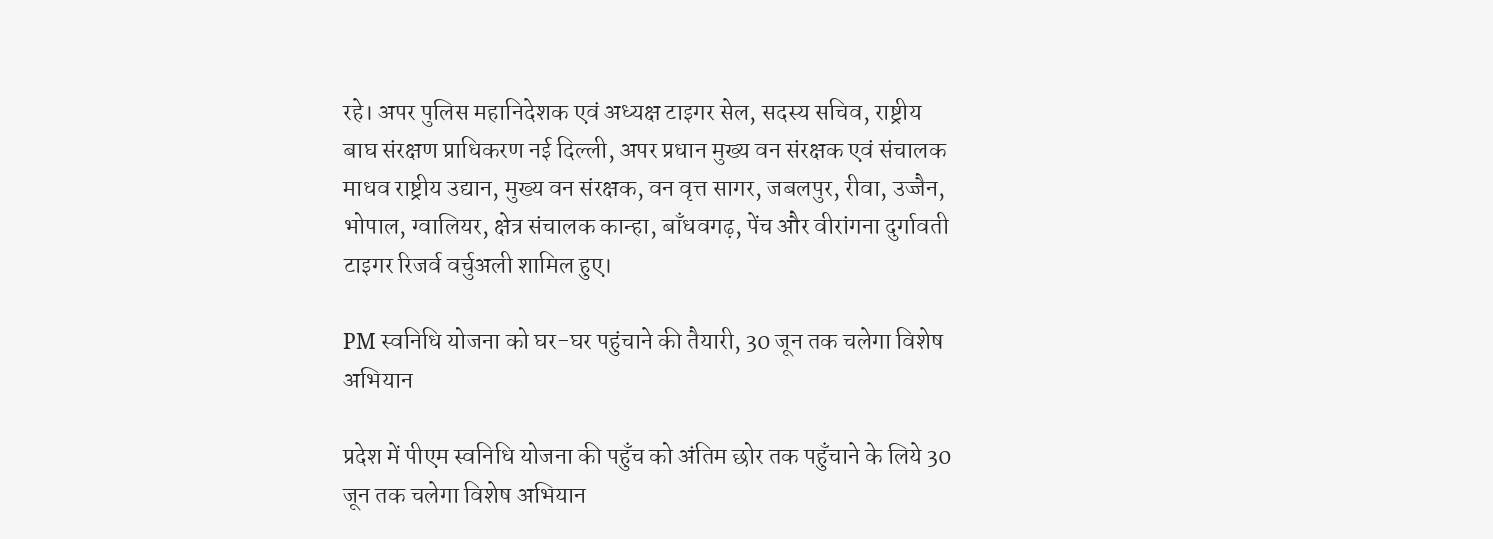रहे। अपर पुलिस महानिदेशक एवं अध्यक्ष टाइगर सेल, सदस्य सचिव, राष्ट्रीय बाघ संरक्षण प्राधिकरण नई दिल्ली, अपर प्रधान मुख्य वन संरक्षक एवं संचालक माधव राष्ट्रीय उद्यान, मुख्य वन संरक्षक, वन वृत्त सागर, जबलपुर, रीवा, उज्जैन, भोपाल, ग्वालियर, क्षेत्र संचालक कान्हा, बाँधवगढ़, पेंच और वीरांगना दुर्गावती टाइगर रिजर्व वर्चुअली शामिल हुए।

PM स्वनिधि योजना को घर-घर पहुंचाने की तैयारी, 30 जून तक चलेगा विशेष अभियान

प्रदेश में पीएम स्वनिधि योजना की पहुँच को अंतिम छोर तक पहुँचाने के लिये 30 जून तक चलेगा विशेष अभियान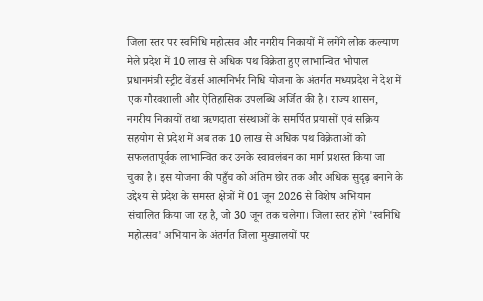जिला स्तर पर स्वनिधि महोत्सव और नगरीय निकायों में लगेंगे लोक कल्याण मेले प्रदेश में 10 लाख से अधिक पथ विक्रेता हुए लाभान्वित भोपाल  प्रधानमंत्री स्ट्रीट वेंडर्स आत्मनिर्भर निधि योजना के अंतर्गत मध्यप्रदेश ने देश में एक गौरवशाली और ऐतिहासिक उपलब्धि अर्जित की है। राज्य शासन, नगरीय निकायों तथा ऋणदाता संस्थाओं के समर्पित प्रयासों एवं सक्रिय सहयोग से प्रदेश में अब तक 10 लाख से अधिक पथ विक्रेताओं को सफलतापूर्वक लाभान्वित कर उनके स्वावलंबन का मार्ग प्रशस्त किया जा चुका है। इस योजना की पहुँच को अंतिम छोर तक और अधिक सुदृढ़ बनाने के उद्देश्य से प्रदेश के समस्त क्षेत्रों में 01 जून 2026 से विशेष अभियान संचालित किया जा रह है, जो 30 जून तक चलेगा। जिला स्तर होंगे 'स्वनिधि महोत्सव' अभियान के अंतर्गत जिला मुख्यालयों पर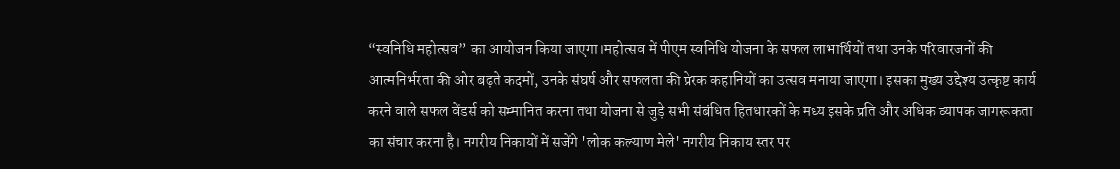“स्वनिधि महोत्सव” का आयोजन किया जाएगा।महोत्सव में पीएम स्वनिधि योजना के सफल लाभार्थियों तथा उनके परिवारजनों की आत्मनिर्भरता की ओर बढ़ते कदमों, उनके संघर्ष और सफलता की प्रेरक कहानियों का उत्सव मनाया जाएगा। इसका मुख्य उद्देश्य उत्कृष्ट कार्य करने वाले सफल वेंडर्स को सम्मानित करना तथा योजना से जुड़े सभी संबंधित हितधारकों के मध्य इसके प्रति और अधिक व्यापक जागरूकता का संचार करना है। नगरीय निकायों में सजेंगे 'लोक कल्याण मेले' नगरीय निकाय स्तर पर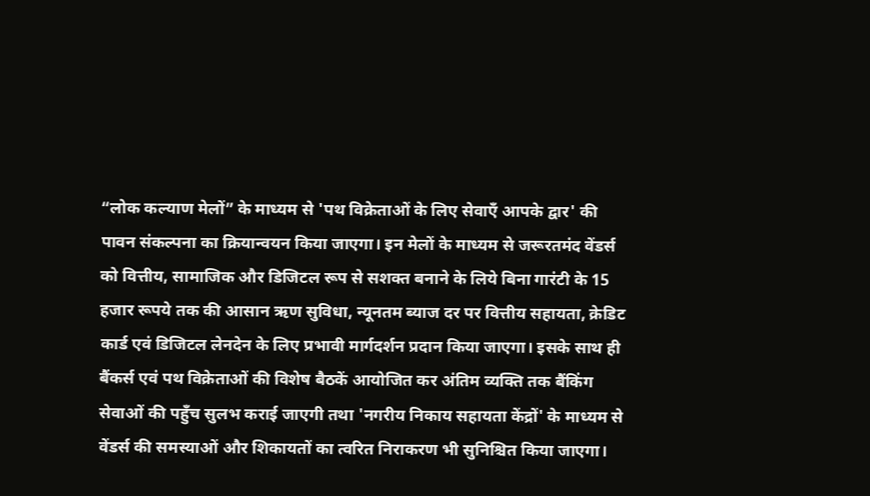“लोक कल्याण मेलों” के माध्यम से 'पथ विक्रेताओं के लिए सेवाएँ आपके द्वार' की पावन संकल्पना का क्रियान्वयन किया जाएगा। इन मेलों के माध्यम से जरूरतमंद वेंडर्स को वित्तीय, सामाजिक और डिजिटल रूप से सशक्त बनाने के लिये बिना गारंटी के 15 हजार रूपये तक की आसान ऋण सुविधा, न्यूनतम ब्याज दर पर वित्तीय सहायता, क्रेडिट कार्ड एवं डिजिटल लेनदेन के लिए प्रभावी मार्गदर्शन प्रदान किया जाएगा। इसके साथ ही बैंकर्स एवं पथ विक्रेताओं की विशेष बैठकें आयोजित कर अंतिम व्यक्ति तक बैंकिंग सेवाओं की पहुँच सुलभ कराई जाएगी तथा 'नगरीय निकाय सहायता केंद्रों' के माध्यम से वेंडर्स की समस्याओं और शिकायतों का त्वरित निराकरण भी सुनिश्चित किया जाएगा।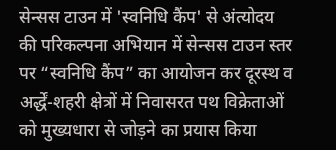सेन्सस टाउन में 'स्वनिधि कैंप' से अंत्योदय की परिकल्पना अभियान में सेन्सस टाउन स्तर पर “स्वनिधि कैंप” का आयोजन कर दूरस्थ व अर्द्धें-शहरी क्षेत्रों में निवासरत पथ विक्रेताओं को मुख्यधारा से जोड़ने का प्रयास किया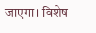जाएगा। विशेष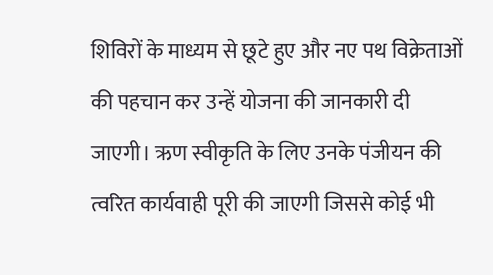शिविरों के माध्यम से छूटे हुए और नए पथ विक्रेताओं की पहचान कर उन्हें योजना की जानकारी दी जाएगी। ऋण स्वीकृति के लिए उनके पंजीयन की त्वरित कार्यवाही पूरी की जाएगी जिससे कोई भी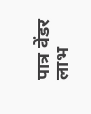पात्र वेंडर लाभ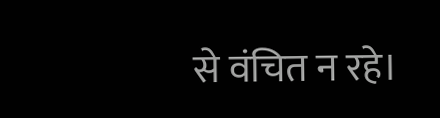से वंचित न रहे।